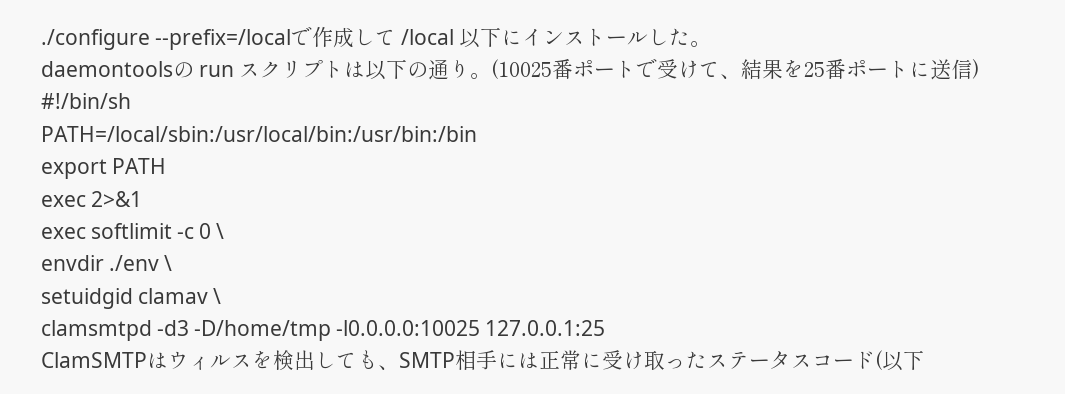./configure --prefix=/localで作成して /local 以下にインストールした。
daemontoolsの run スクリプトは以下の通り。(10025番ポートで受けて、結果を25番ポートに送信)
#!/bin/sh
PATH=/local/sbin:/usr/local/bin:/usr/bin:/bin
export PATH
exec 2>&1
exec softlimit -c 0 \
envdir ./env \
setuidgid clamav \
clamsmtpd -d3 -D/home/tmp -l0.0.0.0:10025 127.0.0.1:25
ClamSMTPはウィルスを検出しても、SMTP相手には正常に受け取ったステータスコード(以下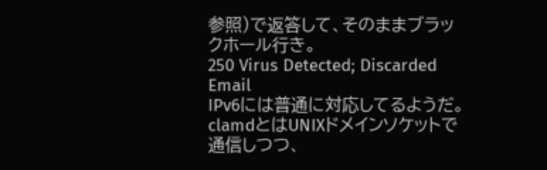参照)で返答して、そのままブラックホール行き。
250 Virus Detected; Discarded Email
IPv6には普通に対応してるようだ。 clamdとはUNIXドメインソケットで通信しつつ、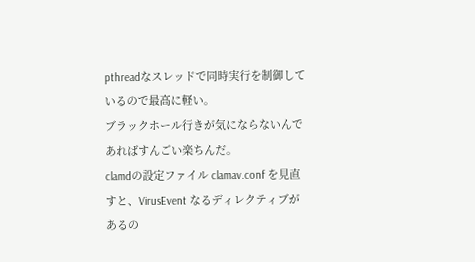pthreadなスレッドで同時実行を制御しているので最高に軽い。
ブラックホール行きが気にならないんであればすんごい楽ちんだ。
clamdの設定ファイル clamav.conf を見直すと、VirusEvent なるディレクティブがあるの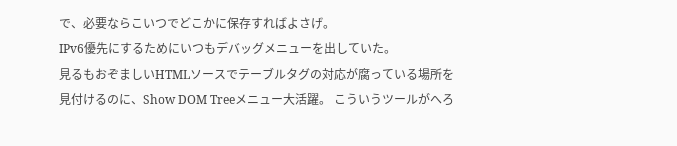で、必要ならこいつでどこかに保存すればよさげ。
IPv6優先にするためにいつもデバッグメニューを出していた。
見るもおぞましいHTMLソースでテーブルタグの対応が腐っている場所を見付けるのに、Show DOM Treeメニュー大活躍。 こういうツールがへろ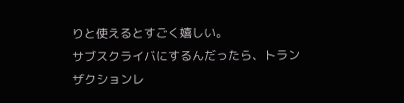りと使えるとすごく嬉しい。
サブスクライバにするんだったら、トランザクションレ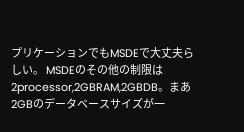プリケーションでもMSDEで大丈夫らしい。 MSDEのその他の制限は2processor,2GBRAM,2GBDB。まあ2GBのデータベースサイズが一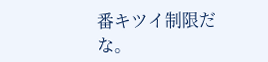番キツイ制限だな。